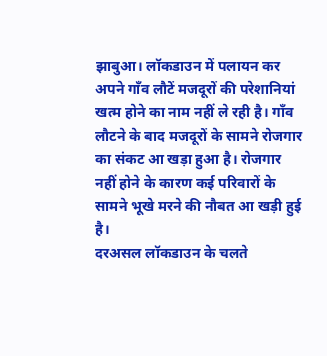झाबुआ। लॉकडाउन में पलायन कर अपने गाँव लौटें मजदूरों की परेशानियां खत्म होने का नाम नहीं ले रही है। गाँव लौटने के बाद मजदूरों के सामने रोजगार का संकट आ खड़ा हुआ है। रोजगार नहीं होने के कारण कई परिवारों के सामने भूखे मरने की नौबत आ खड़ी हुई है।
दरअसल लॉकडाउन के चलते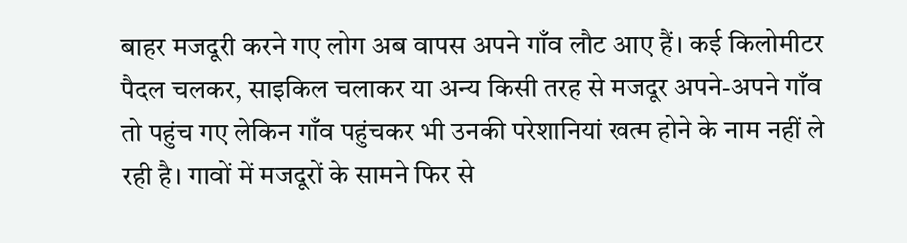बाहर मजदूरी करने गए लोग अब वापस अपने गाँव लौट आए हैं। कई किलोमीटर पैदल चलकर, साइकिल चलाकर या अन्य किसी तरह से मजदूर अपने-अपने गाँव तो पहुंच गए लेकिन गाँव पहुंचकर भी उनकी परेशानियां खत्म होने के नाम नहीं ले रही है। गावों में मजदूरों के सामने फिर से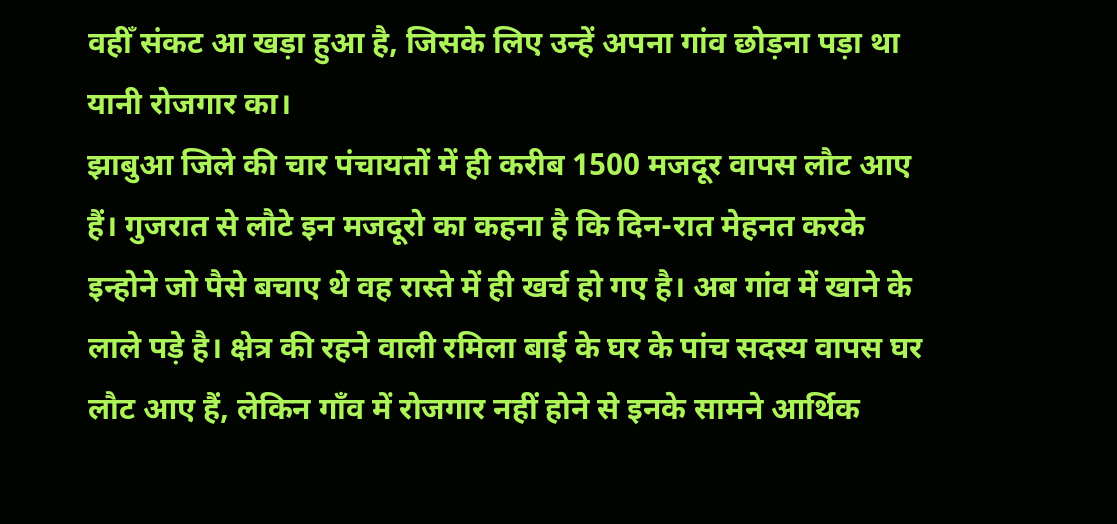वहीँ संकट आ खड़ा हुआ है, जिसके लिए उन्हें अपना गांव छोड़ना पड़ा था यानी रोजगार का।
झाबुआ जिले की चार पंचायतों में ही करीब 1500 मजदूर वापस लौट आए हैं। गुजरात से लौटे इन मजदूरो का कहना है कि दिन-रात मेहनत करके इन्होने जो पैसे बचाए थे वह रास्ते में ही खर्च हो गए है। अब गांव में खाने के लाले पड़े है। क्षेत्र की रहने वाली रमिला बाई के घर के पांच सदस्य वापस घर लौट आए हैं, लेकिन गाँव में रोजगार नहीं होने से इनके सामने आर्थिक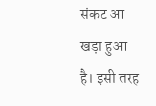संकट आ खड़ा हुआ है। इसी तरह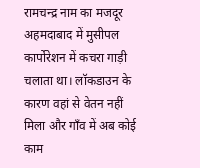रामचन्द्र नाम का मजदूर अहमदाबाद में मुसीपल कार्पोरेशन में कचरा गाड़ी चलाता था। लॉकडाउन के कारण वहां से वेतन नहीं मिला और गाँव में अब कोई काम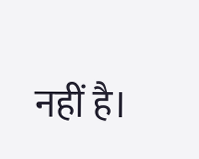नहीं है।